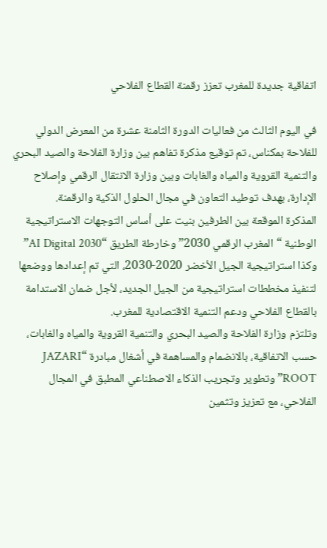اتفاقية جديدة للمغرب تعزز رقمنة القطاع الفلاحي

في اليوم الثالث من فعاليات الدورة الثامنة عشرة من المعرض الدولي للفلاحة بمكناس، تم توقيع مذكرة تفاهم بين وزارة الفلاحة والصيد البحري والتنمية القروية والمياه والغابات وبين وزارة الانتقال الرقمي وإصلاح الإدارة، بهدف توطيد التعاون في مجال الحلول الذكية والرقمنة.
المذكرة الموقعة بين الطرفين بنيت على أساس التوجهات الاستراتيجية الوطنية “المغرب الرقمي 2030” وخارطة الطريق “AI Digital 2030” وكذا استراتيجية الجيل الأخضر 2020-2030، التي تم إعدادها ووضعها لتنفيذ مخططات استراتيجية من الجيل الجديد، لأجل ضمان الاستدامة بالقطاع الفلاحي ودعم التنمية الاقتصادية للمغرب.
وتلتزم وزارة الفلاحة والصيد البحري والتنمية القروية والمياه والغابات، حسب الاتفاقية، بالانضمام والمساهمة في أشغال مبادرة “JAZARI ROOT” وتطوير وتجريب الذكاء الاصطناعي المطبق في المجال الفلاحي، مع تعزيز وتثمين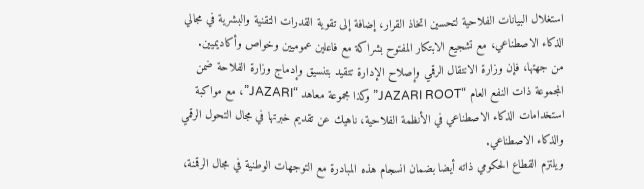استغلال البيانات الفلاحية لتحسين اتخاذ القرار، إضافة إلى تقوية القدرات التقنية والبشرية في مجالي الذكاء الاصطناعي، مع تشجيع الابتكار المفتوح بشراكة مع فاعلين عموميين وخواص وأكاديميين.
من جهتها، فإن وزارة الانتقال الرقمي وإصلاح الإدارة تتقيد بتنسيق وإدماج وزارة الفلاحة ضمن المجموعة ذات النفع العام “JAZARI ROOT” وكذا مجموعة معاهد “JAZARI”، مع مواكبة استخدامات الذكاء الاصطناعي في الأنظمة الفلاحية، ناهيك عن تقديم خبرتها في مجال التحول الرقمي والذكاء الاصطناعي.
ويلتزم القطاع الحكومي ذاته أيضا بضمان انسجام هذه المبادرة مع التوجهات الوطنية في مجال الرقمنة،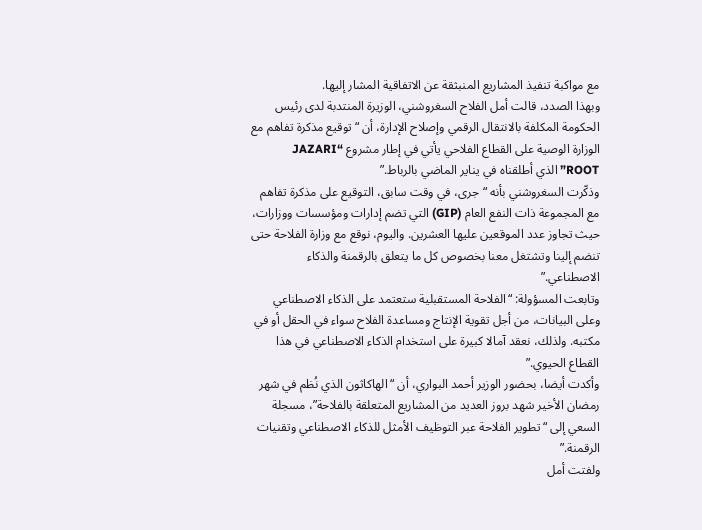مع مواكبة تنفيذ المشاريع المنبثقة عن الاتفاقية المشار إليها.
وبهذا الصدد، قالت أمل الفلاح السغروشني، الوزيرة المنتدبة لدى رئيس الحكومة المكلفة بالانتقال الرقمي وإصلاح الإدارة، أن “توقيع مذكرة تفاهم مع الوزارة الوصية على القطاع الفلاحي يأتي في إطار مشروع “JAZARI ROOT” الذي أطلقناه في يناير الماضي بالرباط.”
وذكّرت السغروشني بأنه “جرى، في وقت سابق، التوقيع على مذكرة تفاهم مع المجموعة ذات النفع العام (GIP) التي تضم إدارات ومؤسسات ووزارات، حيث تجاوز عدد الموقعين عليها العشرين. واليوم، نوقع مع وزارة الفلاحة حتى تنضم إلينا وتشتغل معنا بخصوص كل ما يتعلق بالرقمنة والذكاء الاصطناعي.”
وتابعت المسؤولة: “الفلاحة المستقبلية ستعتمد على الذكاء الاصطناعي وعلى البيانات، من أجل تقوية الإنتاج ومساعدة الفلاح سواء في الحقل أو في مكتبه. ولذلك، نعقد آمالا كبيرة على استخدام الذكاء الاصطناعي في هذا القطاع الحيوي.”
وأكدت أيضا، بحضور الوزير أحمد البواري، أن “الهاكاثون الذي نُظم في شهر رمضان الأخير شهد بروز العديد من المشاريع المتعلقة بالفلاحة”، مسجلة السعي إلى “تطوير الفلاحة عبر التوظيف الأمثل للذكاء الاصطناعي وتقنيات الرقمنة.”
ولفتت أمل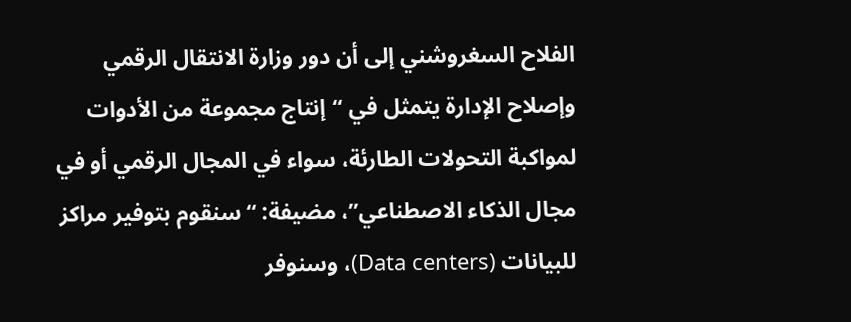الفلاح السغروشني إلى أن دور وزارة الانتقال الرقمي وإصلاح الإدارة يتمثل في “إنتاج مجموعة من الأدوات لمواكبة التحولات الطارئة، سواء في المجال الرقمي أو في مجال الذكاء الاصطناعي”، مضيفة: “سنقوم بتوفير مراكز للبيانات (Data centers)، وسنوفر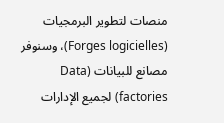منصات لتطوير البرمجيات (Forges logicielles)، وسنوفر مصانع للبيانات (Data factories) لجميع الإدارات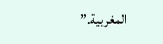المغربية.”